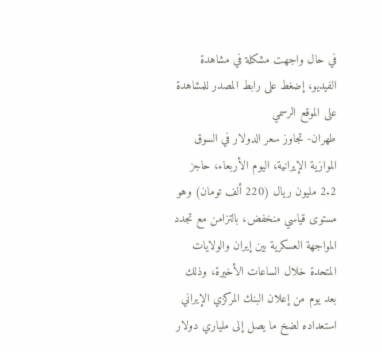في حال واجهت مشكلة في مشاهدة الفيديو، إضغط على رابط المصدر للمشاهدة على الموقع الرسمي
طهران- تجاوز سعر الدولار في السوق الموازية الإيرانية، اليوم الأربعاء، حاجز 2.2 مليون ريال (220 ألف تومان) وهو مستوى قياسي منخفض، بالتزامن مع تجدد المواجهة العسكرية بين إيران والولايات المتحدة خلال الساعات الأخيرة، وذلك بعد يوم من إعلان البنك المركزي الإيراني استعداده لضخ ما يصل إلى ملياري دولار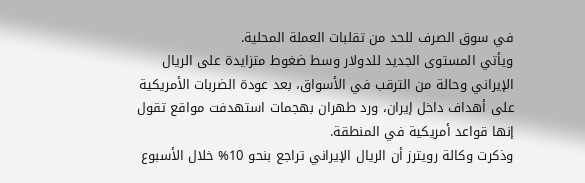في سوق الصرف للحد من تقلبات العملة المحلية.
ويأتي المستوى الجديد للدولار وسط ضغوط متزايدة على الريال الإيراني وحالة من الترقب في الأسواق، بعد عودة الضربات الأمريكية على أهداف داخل إيران، ورد طهران بهجمات استهدفت مواقع تقول إنها قواعد أمريكية في المنطقة.
وذكرت وكالة رويترز أن الريال الإيراني تراجع بنحو 10% خلال الأسبوع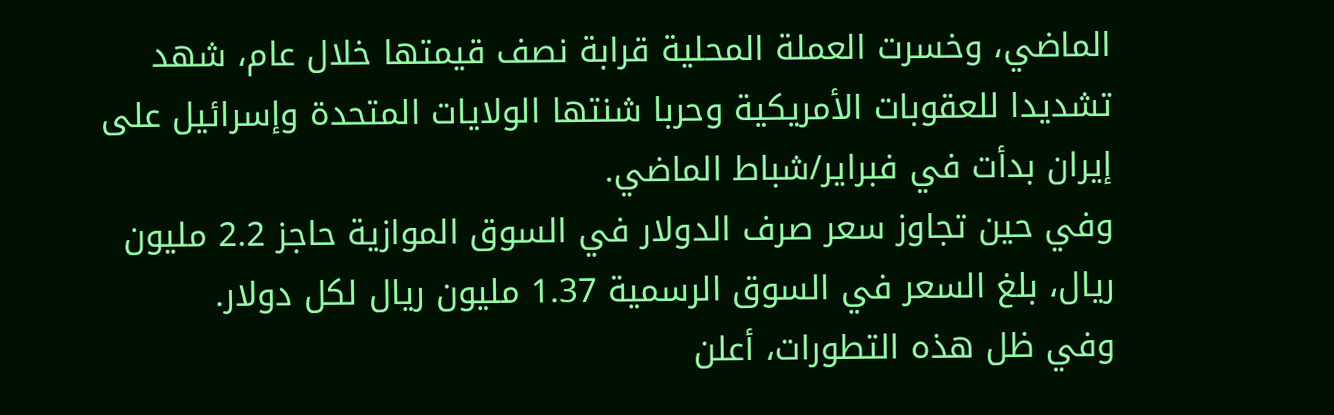الماضي، وخسرت العملة المحلية قرابة نصف قيمتها خلال عام، شهد تشديدا للعقوبات الأمريكية وحربا شنتها الولايات المتحدة وإسرائيل على إيران بدأت في فبراير/شباط الماضي.
وفي حين تجاوز سعر صرف الدولار في السوق الموازية حاجز 2.2 مليون ريال، بلغ السعر في السوق الرسمية 1.37 مليون ريال لكل دولار.
وفي ظل هذه التطورات، أعلن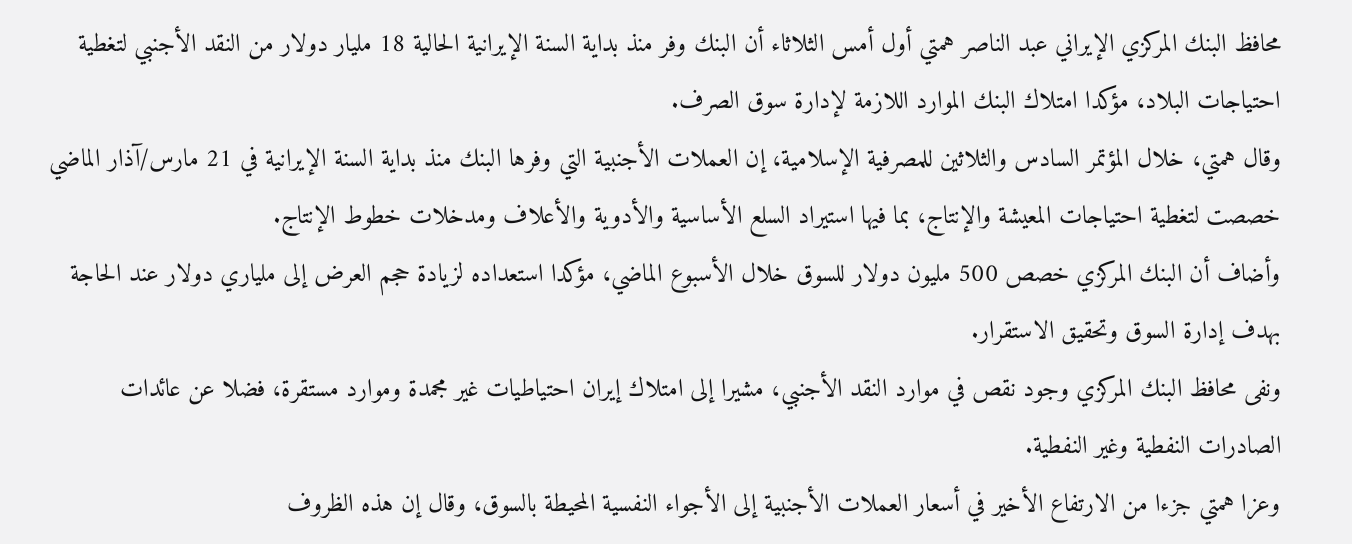محافظ البنك المركزي الإيراني عبد الناصر همتي أول أمس الثلاثاء أن البنك وفر منذ بداية السنة الإيرانية الحالية 18 مليار دولار من النقد الأجنبي لتغطية احتياجات البلاد، مؤكدا امتلاك البنك الموارد اللازمة لإدارة سوق الصرف.
وقال همتي، خلال المؤتمر السادس والثلاثين للمصرفية الإسلامية، إن العملات الأجنبية التي وفرها البنك منذ بداية السنة الإيرانية في 21 مارس/آذار الماضي خصصت لتغطية احتياجات المعيشة والإنتاج، بما فيها استيراد السلع الأساسية والأدوية والأعلاف ومدخلات خطوط الإنتاج.
وأضاف أن البنك المركزي خصص 500 مليون دولار للسوق خلال الأسبوع الماضي، مؤكدا استعداده لزيادة حجم العرض إلى ملياري دولار عند الحاجة بهدف إدارة السوق وتحقيق الاستقرار.
ونفى محافظ البنك المركزي وجود نقص في موارد النقد الأجنبي، مشيرا إلى امتلاك إيران احتياطيات غير مجمدة وموارد مستقرة، فضلا عن عائدات الصادرات النفطية وغير النفطية.
وعزا همتي جزءا من الارتفاع الأخير في أسعار العملات الأجنبية إلى الأجواء النفسية المحيطة بالسوق، وقال إن هذه الظروف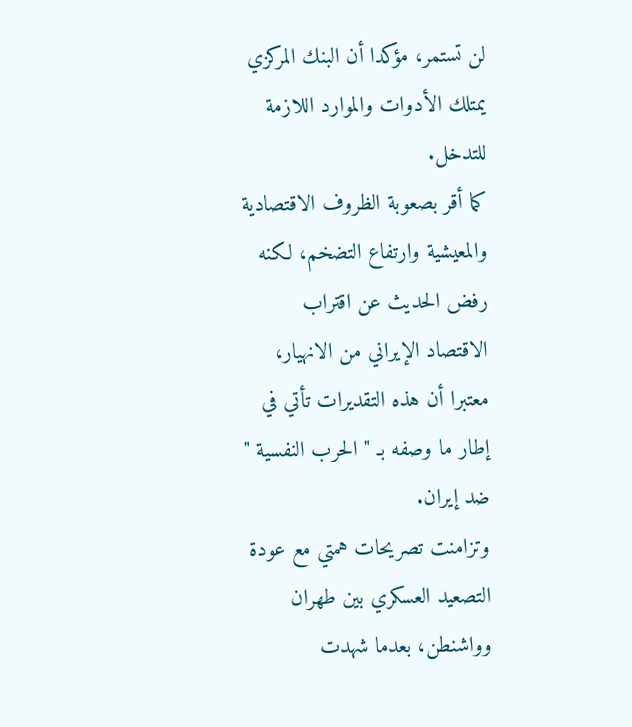لن تستمر، مؤكدا أن البنك المركزي يمتلك الأدوات والموارد اللازمة للتدخل.
كما أقر بصعوبة الظروف الاقتصادية والمعيشية وارتفاع التضخم، لكنه رفض الحديث عن اقتراب الاقتصاد الإيراني من الانهيار، معتبرا أن هذه التقديرات تأتي في إطار ما وصفه بـ " الحرب النفسية " ضد إيران.
وتزامنت تصريحات همتي مع عودة التصعيد العسكري بين طهران وواشنطن، بعدما شهدت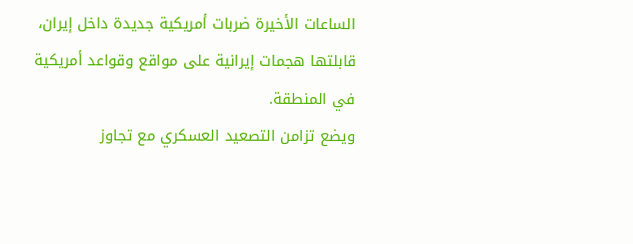الساعات الأخيرة ضربات أمريكية جديدة داخل إيران، قابلتها هجمات إيرانية على مواقع وقواعد أمريكية في المنطقة.
ويضع تزامن التصعيد العسكري مع تجاوز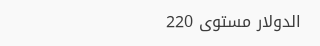الدولار مستوى 220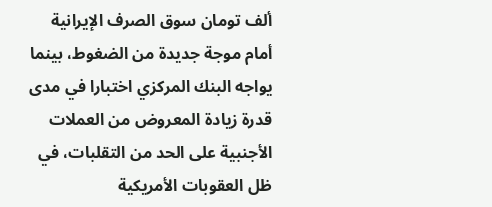ألف تومان سوق الصرف الإيرانية أمام موجة جديدة من الضغوط، بينما يواجه البنك المركزي اختبارا في مدى قدرة زيادة المعروض من العملات الأجنبية على الحد من التقلبات، في ظل العقوبات الأمريكية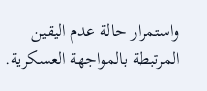واستمرار حالة عدم اليقين المرتبطة بالمواجهة العسكرية.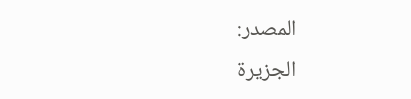المصدر:
الجزيرة